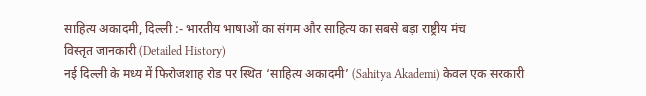साहित्य अकादमी, दिल्ली :- भारतीय भाषाओं का संगम और साहित्य का सबसे बड़ा राष्ट्रीय मंच
विस्तृत जानकारी (Detailed History)
नई दिल्ली के मध्य में फिरोजशाह रोड पर स्थित ‘साहित्य अकादमी’ (Sahitya Akademi) केवल एक सरकारी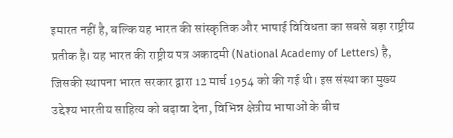इमारत नहीं है, बल्कि यह भारत की सांस्कृतिक और भाषाई विविधता का सबसे बड़ा राष्ट्रीय प्रतीक है। यह भारत की राष्ट्रीय पत्र अकादमी (National Academy of Letters) है, जिसकी स्थापना भारत सरकार द्वारा 12 मार्च 1954 को की गई थी। इस संस्था का मुख्य उद्देश्य भारतीय साहित्य को बढ़ावा देना, विभिन्न क्षेत्रीय भाषाओं के बीच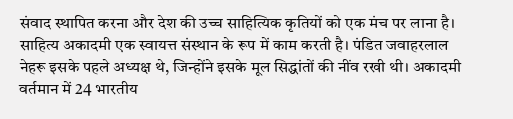संवाद स्थापित करना और देश की उच्च साहित्यिक कृतियों को एक मंच पर लाना है।
साहित्य अकादमी एक स्वायत्त संस्थान के रूप में काम करती है। पंडित जवाहरलाल नेहरू इसके पहले अध्यक्ष थे, जिन्होंने इसके मूल सिद्धांतों की नींव रखी थी। अकादमी वर्तमान में 24 भारतीय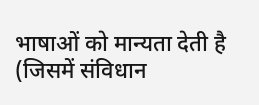भाषाओं को मान्यता देती है (जिसमें संविधान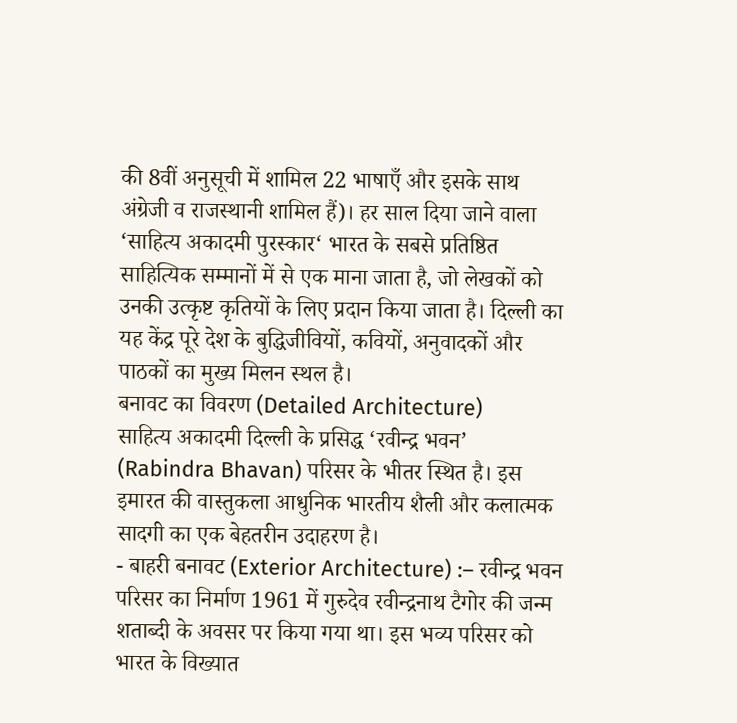की 8वीं अनुसूची में शामिल 22 भाषाएँ और इसके साथ अंग्रेजी व राजस्थानी शामिल हैं)। हर साल दिया जाने वाला ‘साहित्य अकादमी पुरस्कार‘ भारत के सबसे प्रतिष्ठित साहित्यिक सम्मानों में से एक माना जाता है, जो लेखकों को उनकी उत्कृष्ट कृतियों के लिए प्रदान किया जाता है। दिल्ली का यह केंद्र पूरे देश के बुद्धिजीवियों, कवियों, अनुवादकों और पाठकों का मुख्य मिलन स्थल है।
बनावट का विवरण (Detailed Architecture)
साहित्य अकादमी दिल्ली के प्रसिद्ध ‘रवीन्द्र भवन’ (Rabindra Bhavan) परिसर के भीतर स्थित है। इस इमारत की वास्तुकला आधुनिक भारतीय शैली और कलात्मक सादगी का एक बेहतरीन उदाहरण है।
- बाहरी बनावट (Exterior Architecture) :– रवीन्द्र भवन परिसर का निर्माण 1961 में गुरुदेव रवीन्द्रनाथ टैगोर की जन्म शताब्दी के अवसर पर किया गया था। इस भव्य परिसर को भारत के विख्यात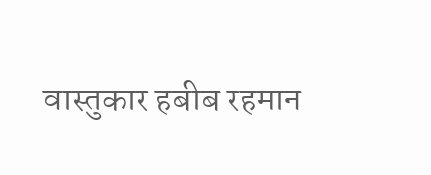वास्तुकार हबीब रहमान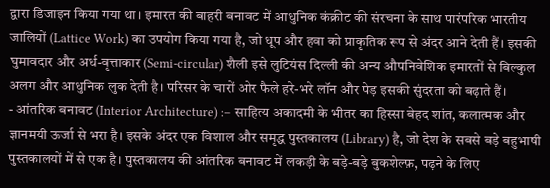द्वारा डिजाइन किया गया था। इमारत की बाहरी बनावट में आधुनिक कंक्रीट की संरचना के साथ पारंपरिक भारतीय जालियों (Lattice Work) का उपयोग किया गया है, जो धूप और हवा को प्राकृतिक रूप से अंदर आने देती हैं। इसकी घुमावदार और अर्ध-वृत्ताकार (Semi-circular) शैली इसे लुटियंस दिल्ली की अन्य औपनिवेशिक इमारतों से बिल्कुल अलग और आधुनिक लुक देती है। परिसर के चारों ओर फैले हरे-भरे लॉन और पेड़ इसकी सुंदरता को बढ़ाते हैं।
- आंतरिक बनावट (Interior Architecture) :– साहित्य अकादमी के भीतर का हिस्सा बेहद शांत, कलात्मक और ज्ञानमयी ऊर्जा से भरा है। इसके अंदर एक विशाल और समृद्ध पुस्तकालय (Library) है, जो देश के सबसे बड़े बहुभाषी पुस्तकालयों में से एक है। पुस्तकालय की आंतरिक बनावट में लकड़ी के बड़े-बड़े बुकशेल्फ़, पढ़ने के लिए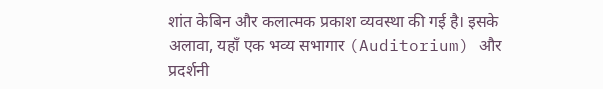शांत केबिन और कलात्मक प्रकाश व्यवस्था की गई है। इसके अलावा, यहाँ एक भव्य सभागार (Auditorium) और प्रदर्शनी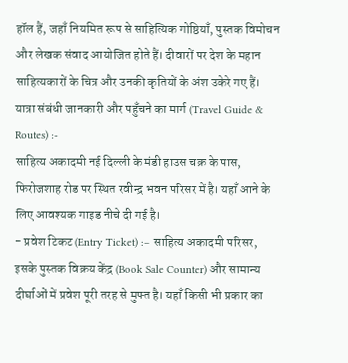हॉल हैं, जहाँ नियमित रूप से साहित्यिक गोष्ठियाँ, पुस्तक विमोचन और लेखक संवाद आयोजित होते हैं। दीवारों पर देश के महान साहित्यकारों के चित्र और उनकी कृतियों के अंश उकेरे गए हैं।
यात्रा संबंधी जानकारी और पहुँचने का मार्ग (Travel Guide & Routes) :-
साहित्य अकादमी नई दिल्ली के मंडी हाउस चक्र के पास, फिरोजशाह रोड पर स्थित रवीन्द्र भवन परिसर में है। यहाँ आने के लिए आवश्यक गाइड नीचे दी गई है।
- प्रवेश टिकट (Entry Ticket) :– साहित्य अकादमी परिसर, इसके पुस्तक विक्रय केंद्र (Book Sale Counter) और सामान्य दीर्घाओं में प्रवेश पूरी तरह से मुफ्त है। यहाँ किसी भी प्रकार का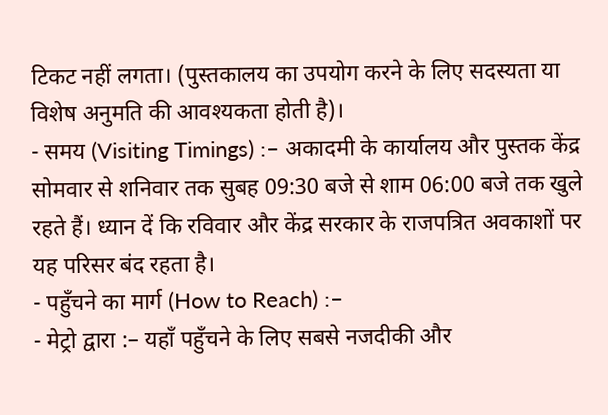टिकट नहीं लगता। (पुस्तकालय का उपयोग करने के लिए सदस्यता या विशेष अनुमति की आवश्यकता होती है)।
- समय (Visiting Timings) :– अकादमी के कार्यालय और पुस्तक केंद्र सोमवार से शनिवार तक सुबह 09:30 बजे से शाम 06:00 बजे तक खुले रहते हैं। ध्यान दें कि रविवार और केंद्र सरकार के राजपत्रित अवकाशों पर यह परिसर बंद रहता है।
- पहुँचने का मार्ग (How to Reach) :–
- मेट्रो द्वारा :– यहाँ पहुँचने के लिए सबसे नजदीकी और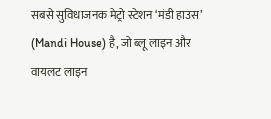सबसे सुविधाजनक मेट्रो स्टेशन ‘मंडी हाउस’ (Mandi House) है, जो ब्लू लाइन और वायलट लाइन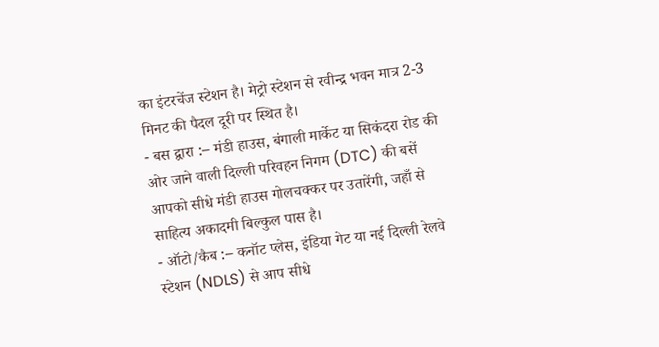का इंटरचेंज स्टेशन है। मेट्रो स्टेशन से रवीन्द्र भवन मात्र 2-3 मिनट की पैदल दूरी पर स्थित है।
- बस द्वारा :– मंडी हाउस, बंगाली मार्केट या सिकंदरा रोड की ओर जाने वाली दिल्ली परिवहन निगम (DTC) की बसें आपको सीधे मंडी हाउस गोलचक्कर पर उतारेंगी, जहाँ से साहित्य अकादमी बिल्कुल पास है।
- ऑटो/कैब :– कनॉट प्लेस, इंडिया गेट या नई दिल्ली रेलवे स्टेशन (NDLS) से आप सीधे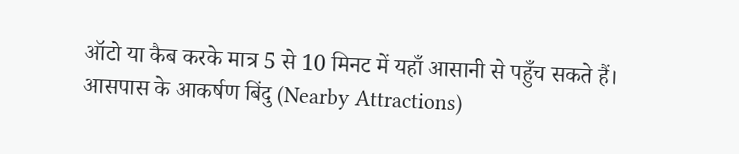ऑटो या कैब करके मात्र 5 से 10 मिनट में यहाँ आसानी से पहुँच सकते हैं।
आसपास के आकर्षण बिंदु (Nearby Attractions)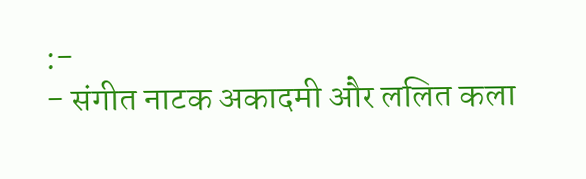:-
- संगीत नाटक अकादमी और ललित कला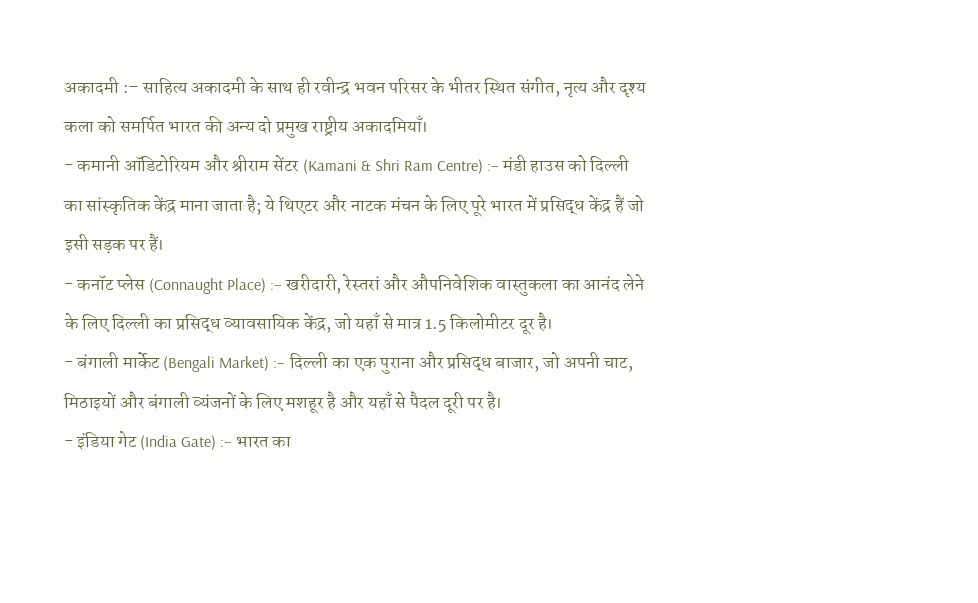अकादमी :– साहित्य अकादमी के साथ ही रवीन्द्र भवन परिसर के भीतर स्थित संगीत, नृत्य और दृश्य कला को समर्पित भारत की अन्य दो प्रमुख राष्ट्रीय अकादमियाँ।
- कमानी ऑडिटोरियम और श्रीराम सेंटर (Kamani & Shri Ram Centre) :– मंडी हाउस को दिल्ली का सांस्कृतिक केंद्र माना जाता है; ये थिएटर और नाटक मंचन के लिए पूरे भारत में प्रसिद्ध केंद्र हैं जो इसी सड़क पर हैं।
- कनॉट प्लेस (Connaught Place) :– खरीदारी, रेस्तरां और औपनिवेशिक वास्तुकला का आनंद लेने के लिए दिल्ली का प्रसिद्ध व्यावसायिक केंद्र, जो यहाँ से मात्र 1.5 किलोमीटर दूर है।
- बंगाली मार्केट (Bengali Market) :– दिल्ली का एक पुराना और प्रसिद्ध बाजार, जो अपनी चाट, मिठाइयों और बंगाली व्यंजनों के लिए मशहूर है और यहाँ से पैदल दूरी पर है।
- इंडिया गेट (India Gate) :– भारत का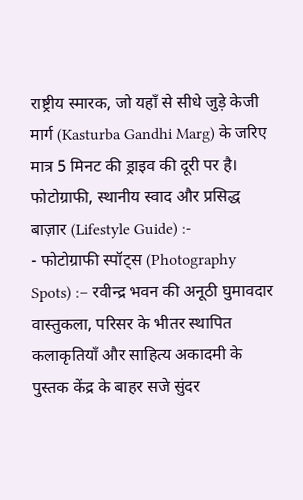राष्ट्रीय स्मारक, जो यहाँ से सीधे जुड़े केजी मार्ग (Kasturba Gandhi Marg) के जरिए मात्र 5 मिनट की ड्राइव की दूरी पर है।
फोटोग्राफी, स्थानीय स्वाद और प्रसिद्ध बाज़ार (Lifestyle Guide) :-
- फोटोग्राफी स्पॉट्स (Photography Spots) :– रवीन्द्र भवन की अनूठी घुमावदार वास्तुकला, परिसर के भीतर स्थापित कलाकृतियाँ और साहित्य अकादमी के पुस्तक केंद्र के बाहर सजे सुंदर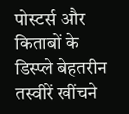पोस्टर्स और किताबों के डिस्प्ले बेहतरीन तस्वीरें खींचने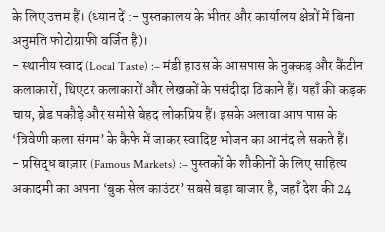के लिए उत्तम हैं। (ध्यान दें :- पुस्तकालय के भीतर और कार्यालय क्षेत्रों में बिना अनुमति फोटोग्राफी वर्जित है)।
- स्थानीय स्वाद (Local Taste) :– मंडी हाउस के आसपास के नुक्कड़ और कैंटीन कलाकारों, थिएटर कलाकारों और लेखकों के पसंदीदा ठिकाने हैं। यहाँ की कड़क चाय, ब्रेड पकौड़े और समोसे बेहद लोकप्रिय हैं। इसके अलावा आप पास के ‘त्रिवेणी कला संगम’ के कैफे में जाकर स्वादिष्ट भोजन का आनंद ले सकते हैं।
- प्रसिद्ध बाज़ार (Famous Markets) :– पुस्तकों के शौकीनों के लिए साहित्य अकादमी का अपना ‘बुक सेल काउंटर’ सबसे बड़ा बाजार है, जहाँ देश की 24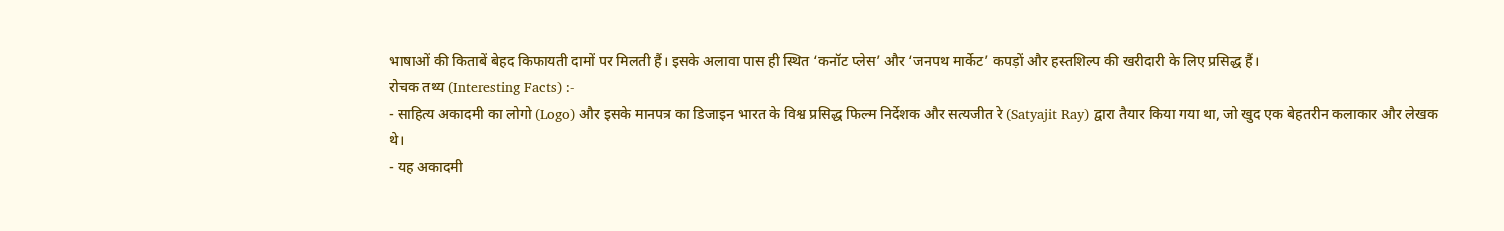भाषाओं की किताबें बेहद किफायती दामों पर मिलती हैं। इसके अलावा पास ही स्थित ‘कनॉट प्लेस’ और ‘जनपथ मार्केट’ कपड़ों और हस्तशिल्प की खरीदारी के लिए प्रसिद्ध हैं।
रोचक तथ्य (Interesting Facts) :-
- साहित्य अकादमी का लोगो (Logo) और इसके मानपत्र का डिजाइन भारत के विश्व प्रसिद्ध फिल्म निर्देशक और सत्यजीत रे (Satyajit Ray) द्वारा तैयार किया गया था, जो खुद एक बेहतरीन कलाकार और लेखक थे।
- यह अकादमी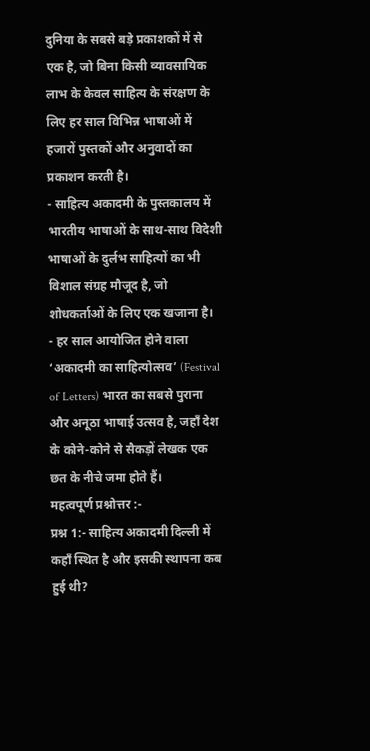दुनिया के सबसे बड़े प्रकाशकों में से एक है, जो बिना किसी व्यावसायिक लाभ के केवल साहित्य के संरक्षण के लिए हर साल विभिन्न भाषाओं में हजारों पुस्तकों और अनुवादों का प्रकाशन करती है।
- साहित्य अकादमी के पुस्तकालय में भारतीय भाषाओं के साथ-साथ विदेशी भाषाओं के दुर्लभ साहित्यों का भी विशाल संग्रह मौजूद है, जो शोधकर्ताओं के लिए एक खजाना है।
- हर साल आयोजित होने वाला ‘अकादमी का साहित्योत्सव’ (Festival of Letters) भारत का सबसे पुराना और अनूठा भाषाई उत्सव है, जहाँ देश के कोने-कोने से सैकड़ों लेखक एक छत के नीचे जमा होते हैं।
महत्वपूर्ण प्रश्नोत्तर :-
प्रश्न 1:- साहित्य अकादमी दिल्ली में कहाँ स्थित है और इसकी स्थापना कब हुई थी?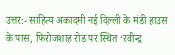उत्तर:- साहित्य अकादमी नई दिल्ली के मंडी हाउस के पास, फिरोजशाह रोड पर स्थित ‘रवीन्द्र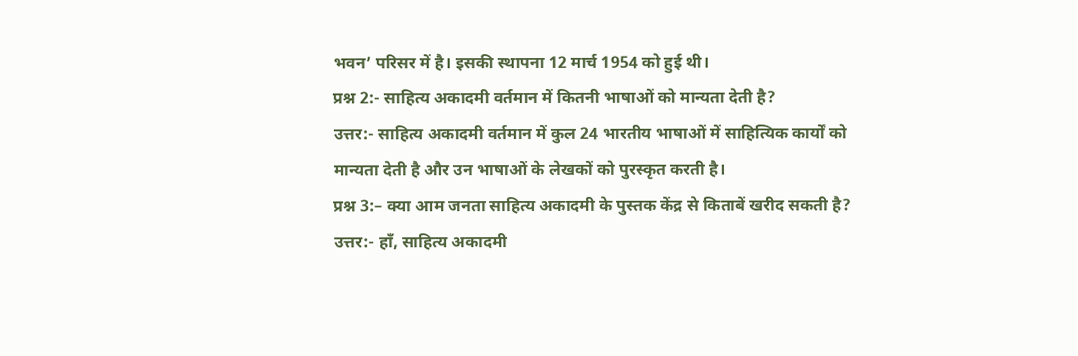भवन’ परिसर में है। इसकी स्थापना 12 मार्च 1954 को हुई थी।
प्रश्न 2:- साहित्य अकादमी वर्तमान में कितनी भाषाओं को मान्यता देती है?
उत्तर:- साहित्य अकादमी वर्तमान में कुल 24 भारतीय भाषाओं में साहित्यिक कार्यों को मान्यता देती है और उन भाषाओं के लेखकों को पुरस्कृत करती है।
प्रश्न 3:– क्या आम जनता साहित्य अकादमी के पुस्तक केंद्र से किताबें खरीद सकती है?
उत्तर:- हाँ, साहित्य अकादमी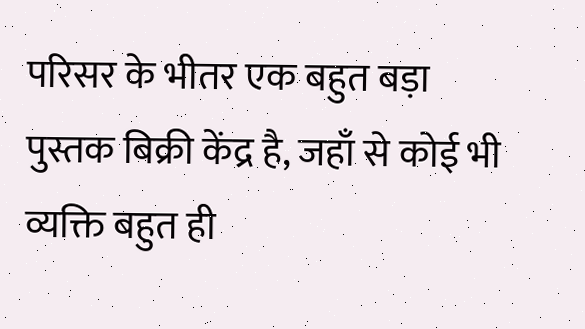परिसर के भीतर एक बहुत बड़ा पुस्तक बिक्री केंद्र है, जहाँ से कोई भी व्यक्ति बहुत ही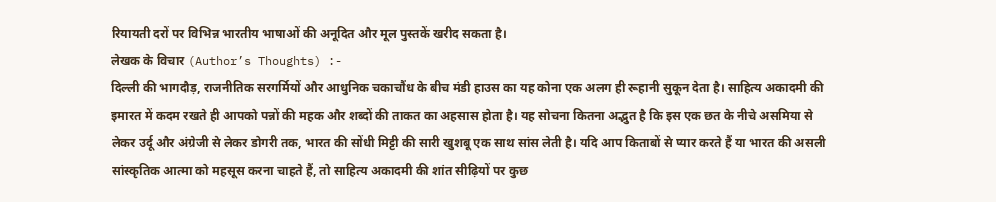रियायती दरों पर विभिन्न भारतीय भाषाओं की अनूदित और मूल पुस्तकें खरीद सकता है।
लेखक के विचार (Author’s Thoughts) :-
दिल्ली की भागदौड़, राजनीतिक सरगर्मियों और आधुनिक चकाचौंध के बीच मंडी हाउस का यह कोना एक अलग ही रूहानी सुकून देता है। साहित्य अकादमी की इमारत में कदम रखते ही आपको पन्नों की महक और शब्दों की ताकत का अहसास होता है। यह सोचना कितना अद्भुत है कि इस एक छत के नीचे असमिया से लेकर उर्दू और अंग्रेजी से लेकर डोगरी तक, भारत की सोंधी मिट्टी की सारी खुशबू एक साथ सांस लेती है। यदि आप किताबों से प्यार करते हैं या भारत की असली सांस्कृतिक आत्मा को महसूस करना चाहते हैं, तो साहित्य अकादमी की शांत सीढ़ियों पर कुछ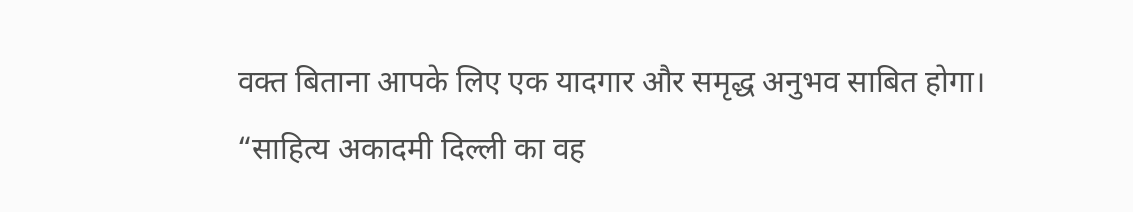वक्त बिताना आपके लिए एक यादगार और समृद्ध अनुभव साबित होगा।
“साहित्य अकादमी दिल्ली का वह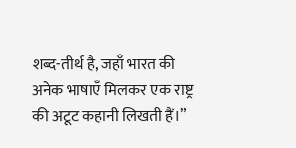शब्द-तीर्थ है, जहाँ भारत की अनेक भाषाएँ मिलकर एक राष्ट्र की अटूट कहानी लिखती हैं।”